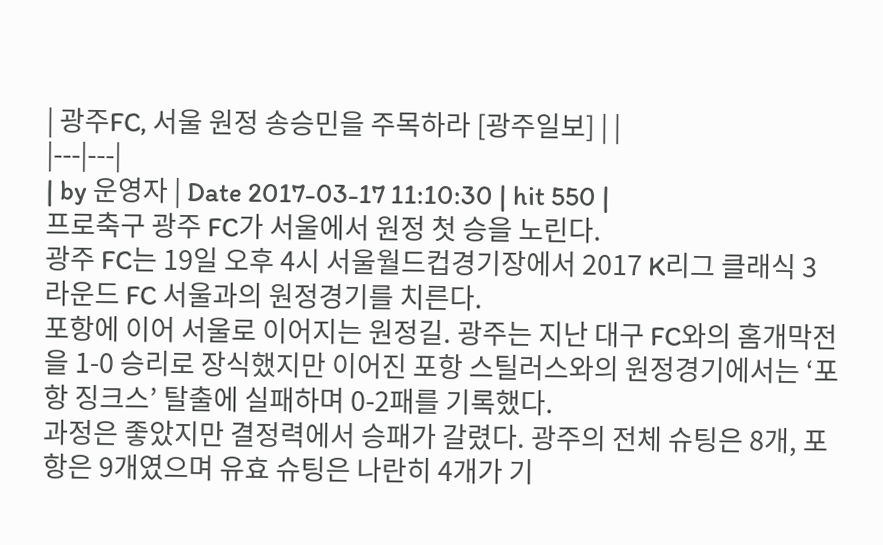| 광주FC, 서울 원정 송승민을 주목하라 [광주일보] | |
|---|---|
| by 운영자 | Date 2017-03-17 11:10:30 | hit 550 |
프로축구 광주 FC가 서울에서 원정 첫 승을 노린다.
광주 FC는 19일 오후 4시 서울월드컵경기장에서 2017 K리그 클래식 3라운드 FC 서울과의 원정경기를 치른다.
포항에 이어 서울로 이어지는 원정길. 광주는 지난 대구 FC와의 홈개막전을 1-0 승리로 장식했지만 이어진 포항 스틸러스와의 원정경기에서는 ‘포항 징크스’ 탈출에 실패하며 0-2패를 기록했다.
과정은 좋았지만 결정력에서 승패가 갈렸다. 광주의 전체 슈팅은 8개, 포항은 9개였으며 유효 슈팅은 나란히 4개가 기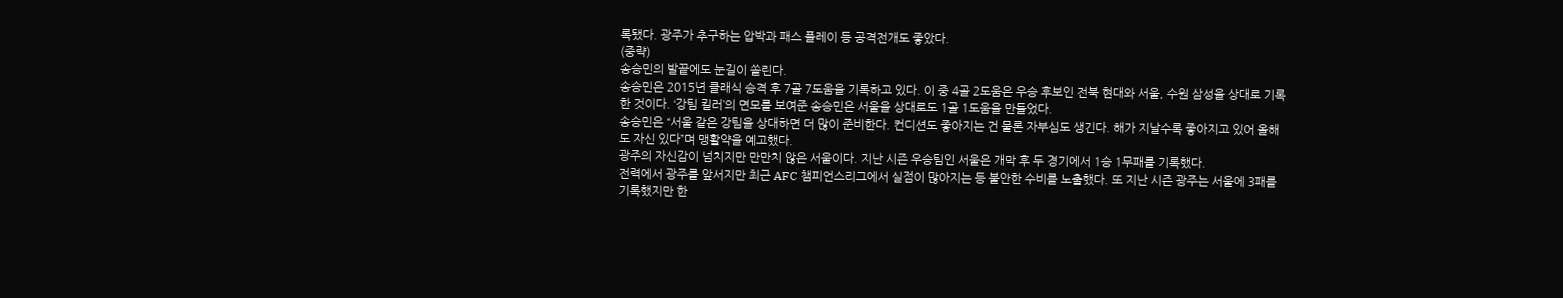록됐다. 광주가 추구하는 압박과 패스 플레이 등 공격전개도 좋았다.
(중략)
송승민의 발끝에도 눈길이 쏠린다.
송승민은 2015년 클래식 승격 후 7골 7도움을 기록하고 있다. 이 중 4골 2도움은 우승 후보인 전북 현대와 서울, 수원 삼성을 상대로 기록한 것이다. ‘강팀 킬러’의 면모를 보여준 송승민은 서울을 상대로도 1골 1도움을 만들었다.
송승민은 “서울 같은 강팀을 상대하면 더 많이 준비한다. 컨디션도 좋아지는 건 물론 자부심도 생긴다. 해가 지날수록 좋아지고 있어 올해도 자신 있다”며 맹활약을 예고했다.
광주의 자신감이 넘치지만 만만치 않은 서울이다. 지난 시즌 우승팀인 서울은 개막 후 두 경기에서 1승 1무패를 기록했다.
전력에서 광주를 앞서지만 최근 AFC 챔피언스리그에서 실점이 많아지는 등 불안한 수비를 노출했다. 또 지난 시즌 광주는 서울에 3패를 기록했지만 한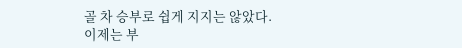골 차 승부로 쉽게 지지는 않았다.
이제는 부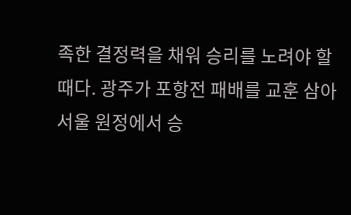족한 결정력을 채워 승리를 노려야 할 때다. 광주가 포항전 패배를 교훈 삼아 서울 원정에서 승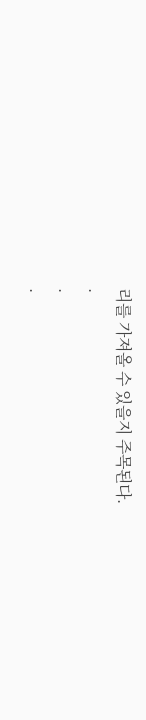리를 가져올 수 있을지 주목된다.
.
.
.